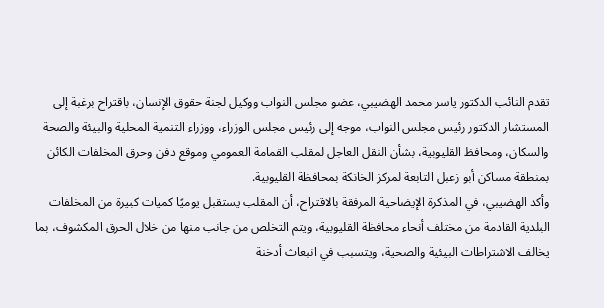تقدم النائب الدكتور ياسر محمد الهضيبي، عضو مجلس النواب ووكيل لجنة حقوق الإنسان، باقتراح برغبة إلى المستشار الدكتور رئيس مجلس النواب، موجه إلى رئيس مجلس الوزراء، ووزراء التنمية المحلية والبيئة والصحة والسكان، ومحافظ القليوبية، بشأن النقل العاجل لمقلب القمامة العمومي وموقع دفن وحرق المخلفات الكائن بمنطقة مساكن أبو زعبل التابعة لمركز الخانكة بمحافظة القليوبية.
وأكد الهضيبي، في المذكرة الإيضاحية المرفقة بالاقتراح، أن المقلب يستقبل يوميًا كميات كبيرة من المخلفات البلدية القادمة من مختلف أنحاء محافظة القليوبية، ويتم التخلص من جانب منها من خلال الحرق المكشوف، بما يخالف الاشتراطات البيئية والصحية، ويتسبب في انبعاث أدخنة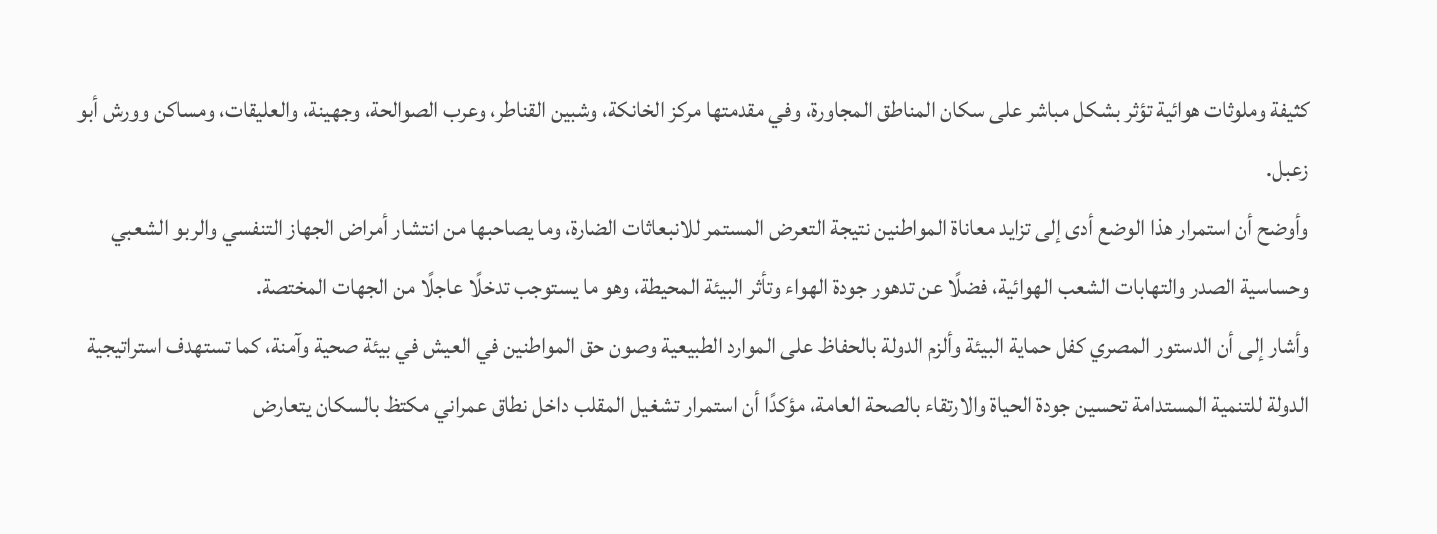كثيفة وملوثات هوائية تؤثر بشكل مباشر على سكان المناطق المجاورة، وفي مقدمتها مركز الخانكة، وشبين القناطر، وعرب الصوالحة، وجهينة، والعليقات، ومساكن وورش أبو زعبل.
وأوضح أن استمرار هذا الوضع أدى إلى تزايد معاناة المواطنين نتيجة التعرض المستمر للانبعاثات الضارة، وما يصاحبها من انتشار أمراض الجهاز التنفسي والربو الشعبي وحساسية الصدر والتهابات الشعب الهوائية، فضلًا عن تدهور جودة الهواء وتأثر البيئة المحيطة، وهو ما يستوجب تدخلًا عاجلًا من الجهات المختصة.
وأشار إلى أن الدستور المصري كفل حماية البيئة وألزم الدولة بالحفاظ على الموارد الطبيعية وصون حق المواطنين في العيش في بيئة صحية وآمنة، كما تستهدف استراتيجية الدولة للتنمية المستدامة تحسين جودة الحياة والارتقاء بالصحة العامة، مؤكدًا أن استمرار تشغيل المقلب داخل نطاق عمراني مكتظ بالسكان يتعارض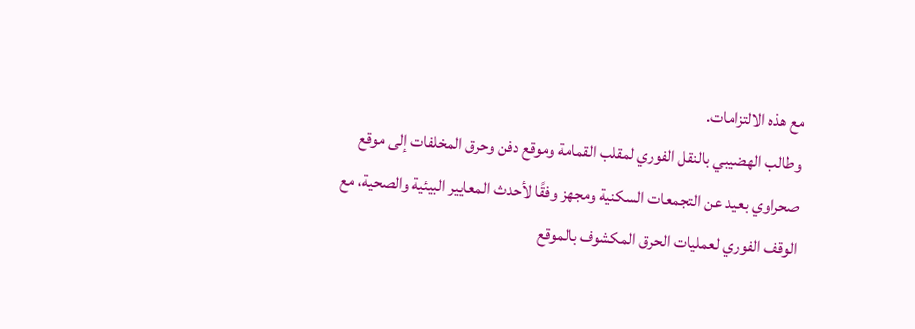مع هذه الالتزامات.
وطالب الهضيبي بالنقل الفوري لمقلب القمامة وموقع دفن وحرق المخلفات إلى موقع صحراوي بعيد عن التجمعات السكنية ومجهز وفقًا لأحدث المعايير البيئية والصحية، مع الوقف الفوري لعمليات الحرق المكشوف بالموقع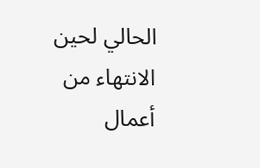الحالي لحين الانتهاء من أعمال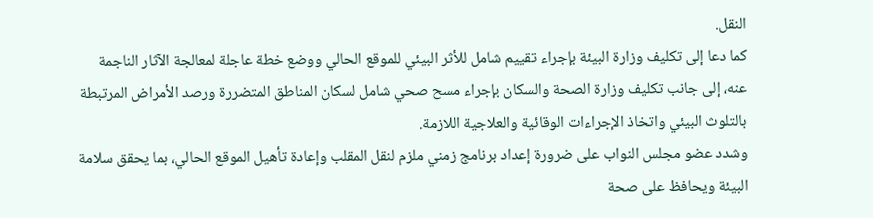النقل.
كما دعا إلى تكليف وزارة البيئة بإجراء تقييم شامل للأثر البيئي للموقع الحالي ووضع خطة عاجلة لمعالجة الآثار الناجمة عنه، إلى جانب تكليف وزارة الصحة والسكان بإجراء مسح صحي شامل لسكان المناطق المتضررة ورصد الأمراض المرتبطة بالتلوث البيئي واتخاذ الإجراءات الوقائية والعلاجية اللازمة.
وشدد عضو مجلس النواب على ضرورة إعداد برنامج زمني ملزم لنقل المقلب وإعادة تأهيل الموقع الحالي، بما يحقق سلامة البيئة ويحافظ على صحة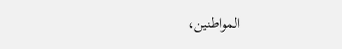المواطنين،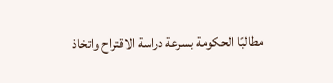مطالبًا الحكومة بسرعة دراسة الاقتراح واتخاذ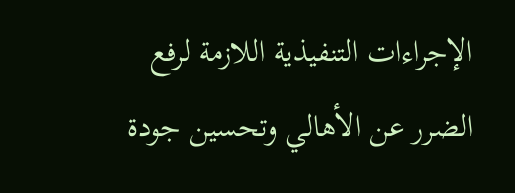الإجراءات التنفيذية اللازمة لرفع الضرر عن الأهالي وتحسين جودة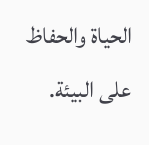الحياة والحفاظ على البيئة.